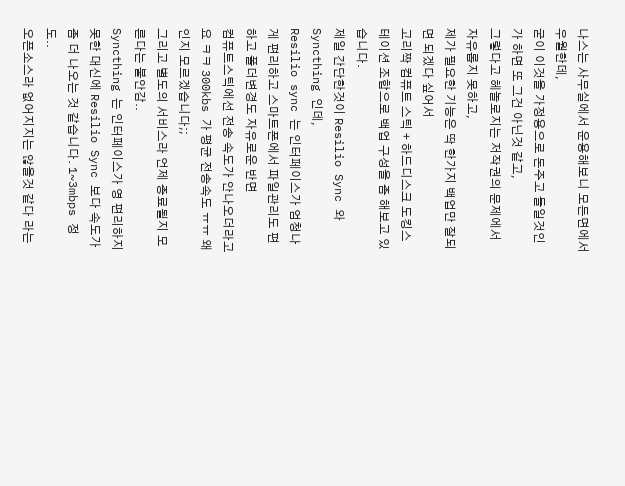나스는 사무실에서 운용해보니 모든면에서 우월한데,
굳이 이것을 가정용으로 돈주고 들일것인가 하면 또 그건 아닌것 같고,
그렇다고 헤놀로지는 저작권의 문제에서 자유롭지 못하고,
제가 필요한 기능은 딱 한가지 백업만 잘되면 되겠다 싶어서
고리짝 컴퓨트 스틱 + 하드디스크 도킹스테이션 조합으로 백업 구성을 좀 해보고 있습니다.
제일 간단한것이 Resilio Sync 와 Syncthing 인데,
Resilio sync 는 인터페이스가 엄청나게 편리하고 스마트폰에서 파일관리도 편하고 폴더변경도 자유로운 반면
컴퓨트스틱에선 전송 속도가 안나오더라고요 ㅋㅋ 300kbs 가 평균 전송속도 ㅠㅠ 왜인지 모르겠습니다;;
그리고 별도의 서비스라 언제 종료될지 모른다는 불안감..
Syncthing 는 인터페이스가 영 편리하지 못한 대신에 Resilio Sync 보다 속도가 좀 더 나오는 것 같습니다. 1~3mbps 정도..
오픈소스라 없어지지는 않을것 같다 라는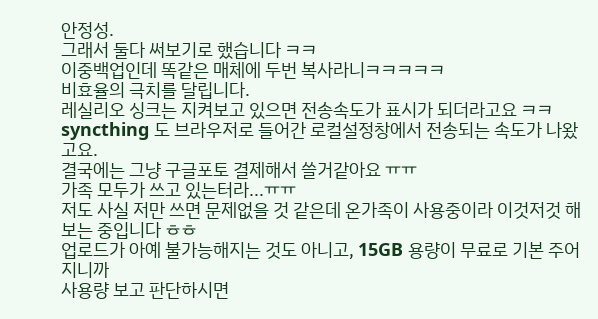안정성.
그래서 둘다 써보기로 했습니다 ㅋㅋ
이중백업인데 똑같은 매체에 두번 복사라니ㅋㅋㅋㅋㅋ
비효율의 극치를 달립니다.
레실리오 싱크는 지켜보고 있으면 전송속도가 표시가 되더라고요 ㅋㅋ
syncthing 도 브라우저로 들어간 로컬설정창에서 전송되는 속도가 나왔고요.
결국에는 그냥 구글포토 결제해서 쓸거같아요 ㅠㅠ
가족 모두가 쓰고 있는터라...ㅠㅠ
저도 사실 저만 쓰면 문제없을 것 같은데 온가족이 사용중이라 이것저것 해보는 중입니다 ㅎㅎ
업로드가 아예 불가능해지는 것도 아니고, 15GB 용량이 무료로 기본 주어지니까
사용량 보고 판단하시면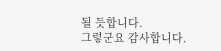될 듯합니다.
그렇군요 감사합니다.